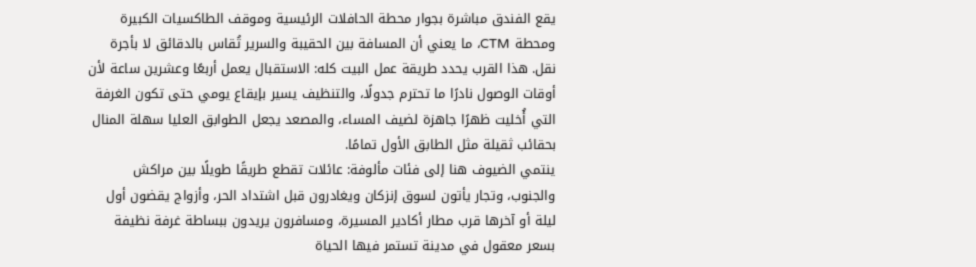يقع الفندق مباشرة بجوار محطة الحافلات الرئيسية وموقف الطاكسيات الكبيرة ومحطة CTM، ما يعني أن المسافة بين الحقيبة والسرير تُقاس بالدقائق لا بأجرة نقل. هذا القرب يحدد طريقة عمل البيت كله: الاستقبال يعمل أربعًا وعشرين ساعة لأن أوقات الوصول نادرًا ما تحترم جدولًا، والتنظيف يسير بإيقاع يومي حتى تكون الغرفة التي أُخليت ظهرًا جاهزة لضيف المساء، والمصعد يجعل الطوابق العليا سهلة المنال بحقائب ثقيلة مثل الطابق الأول تمامًا.
ينتمي الضيوف هنا إلى فئات مألوفة: عائلات تقطع طريقًا طويلًا بين مراكش والجنوب، وتجار يأتون لسوق إنزكان ويغادرون قبل اشتداد الحر، وأزواج يقضون أول ليلة أو آخرها قرب مطار أكادير المسيرة، ومسافرون يريدون ببساطة غرفة نظيفة بسعر معقول في مدينة تستمر فيها الحياة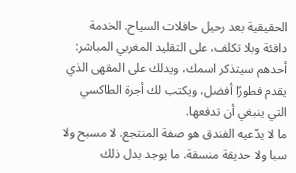الحقيقية بعد رحيل حافلات السياح. الخدمة دافئة وبلا تكلف، على التقليد المغربي المباشر: أحدهم سيتذكر اسمك، ويدلك على المقهى الذي يقدم فطورًا أفضل، ويكتب لك أجرة الطاكسي التي ينبغي أن تدفعها.
ما لا يدّعيه الفندق هو صفة المنتجع. لا مسبح ولا سبا ولا حديقة منسقة. ما يوجد بدل ذلك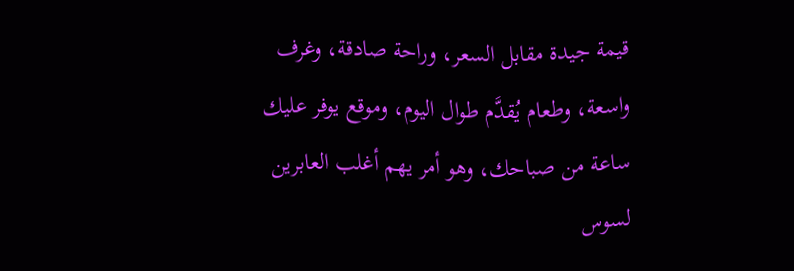قيمة جيدة مقابل السعر، وراحة صادقة، وغرف واسعة، وطعام يُقدَّم طوال اليوم، وموقع يوفر عليك ساعة من صباحك، وهو أمر يهم أغلب العابرين لسوس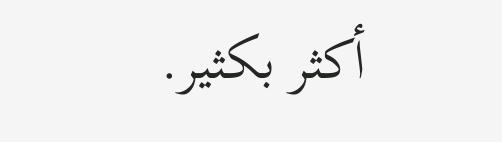أكثر بكثير.